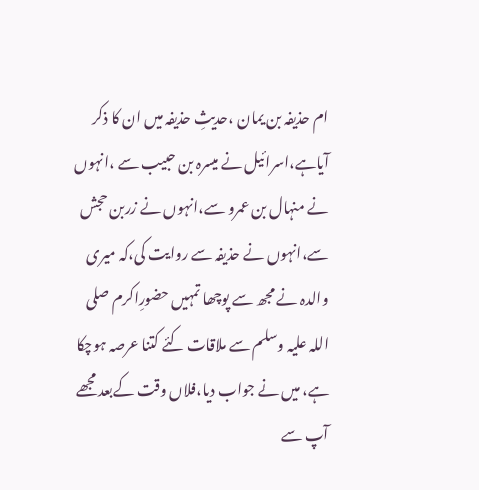ام حذیفہ بن یمان ،حدیثِ حذیفہ میں ان کا ذکر آیاہے،اسرائیل نے میسرہ بن حبیب سے ،انہوں نے منہال بن عمرو سے،انہوں نے زربن حجش سے،انہوں نے حذیفہ سے روایت کی،کہ میری والدہ نے مجھ سے پوچھا تمہیں حضورِاکرم صلی اللہ علیہ وسلم سے ملاقات کئے کتنا عرصہ ہوچکا ہے، میں نے جواب دیا،فلاں وقت کےبعد مجھے آپ سے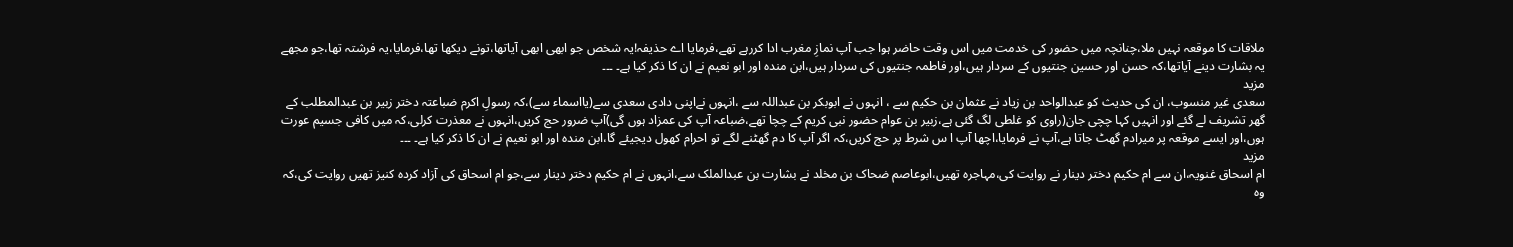ملاقات کا موقعہ نہیں ملا،چنانچہ میں حضور کی خدمت میں اس وقت حاضر ہوا جب آپ نمازِ مغرب ادا کررہے تھے،فرمایا اے حذیفہ!یہ شخص جو ابھی ابھی آیاتھا،تونے دیکھا تھا،فرمایا،یہ فرشتہ تھا،جو مجھے یہ بشارت دینے آیاتھا،کہ حسن اور حسین جنتیوں کے سردار ہیں،اور فاطمہ جنتیوں کی سردار ہیں،ابن مندہ اور ابو نعیم نے ان کا ذکر کیا ہے۔ ۔۔۔
مزید
سعدی غیر منسوب، ان کی حدیث کو عبدالواحد بن زیاد نے عثمان بن حکیم سے ، انہوں نے ابوبکر بن عبداللہ سے ،انہوں نےاپنی دادی سعدی سے(یااسماء سے)،کہ رسولِ اکرم ضباعتہ دختر زبیر بن عبدالمطلب کے گھر تشریف لے گئے اور انہیں کہا چچی جان(راوی کو غلطی لگ گئی ہے،زبیر بن عوام حضور نبی کریم کے چچا تھے،ضباعہ آپ کی عمزاد ہوں گی)آپ ضرور حج کریں،انہوں نے معذرت کرلی،کہ میں کافی جسیم عورت ہوں،اور ایسے موقعہ پر میرادم گھٹ جاتا ہے،آپ نے فرمایا،اچھا آپ ا س شرط پر حج کریں،کہ اگر آپ کا دم گھٹنے لگے تو احرام کھول دیجیئے گا،ابن مندہ اور ابو نعیم نے ان کا ذکر کیا ہے۔ ۔۔۔
مزید
ام اسحاق غنویہ،ان سے ام حکیم دختر دینار نے روایت کی،مہاجرہ تھیں،ابوعاصم ضحاک بن مخلد نے بشارت بن عبدالملک سے،انہوں نے ام حکیم دختر دینار سے،جو ام اسحاق کی آزاد کردہ کنیز تھیں روایت کی،کہ وہ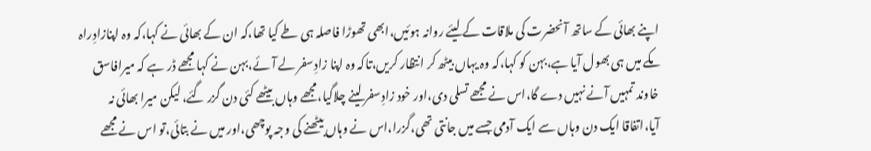اپنے بھائی کے ساتھ آنحضرت کی ملاقات کے لیئے روانہ ہوئیں،ابھی تھوڑا فاصلہ ہی طے کیا تھا،کہ ان کے بھائی نے کہا،کہ وہ اپنازادِراہ مکے میں ہی بھول آیا ہے،بہن کو کہا،کہ وہ یہاں بیٹھ کر انتظار کریں،تاکہ وہ اپنا زادِسفر لے آئے،بہن نے کہا مجھے ڈر ہے کہ میرافاسق خاوند تمہیں آنے نہیں دے گا،اس نے مجھے تسلی دی،اور خود زادِسفر لینے چلاگیا،مجھے وہاں بیٹھے کئی دن گزر گئے، لیکن میرا بھائی نہ آیا،اتفاقا ایک دن وہاں سے ایک آدمی جسے میں جانتی تھی،گزرا،اس نے وہاں بیٹھنے کی وجہ پوچھی،اور میں نے بتائی،تو اس نے مجھے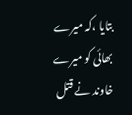بتایا ،کہ میرے بھائی کو میرے خاوند نے قتل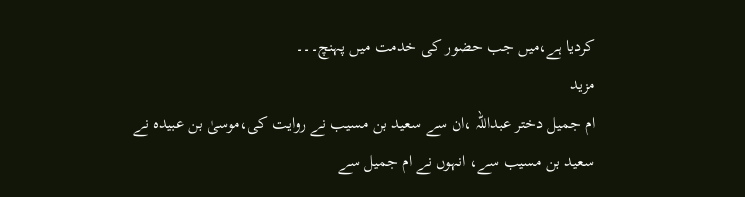کردیا ہے،میں جب حضور کی خدمت میں پہنچ۔۔۔
مزید
ام جمیل دختر عبداللہ ،ان سے سعید بن مسیب نے روایت کی،موسیٰ بن عبیدہ نے سعید بن مسیب سے، انہوں نے ام جمیل سے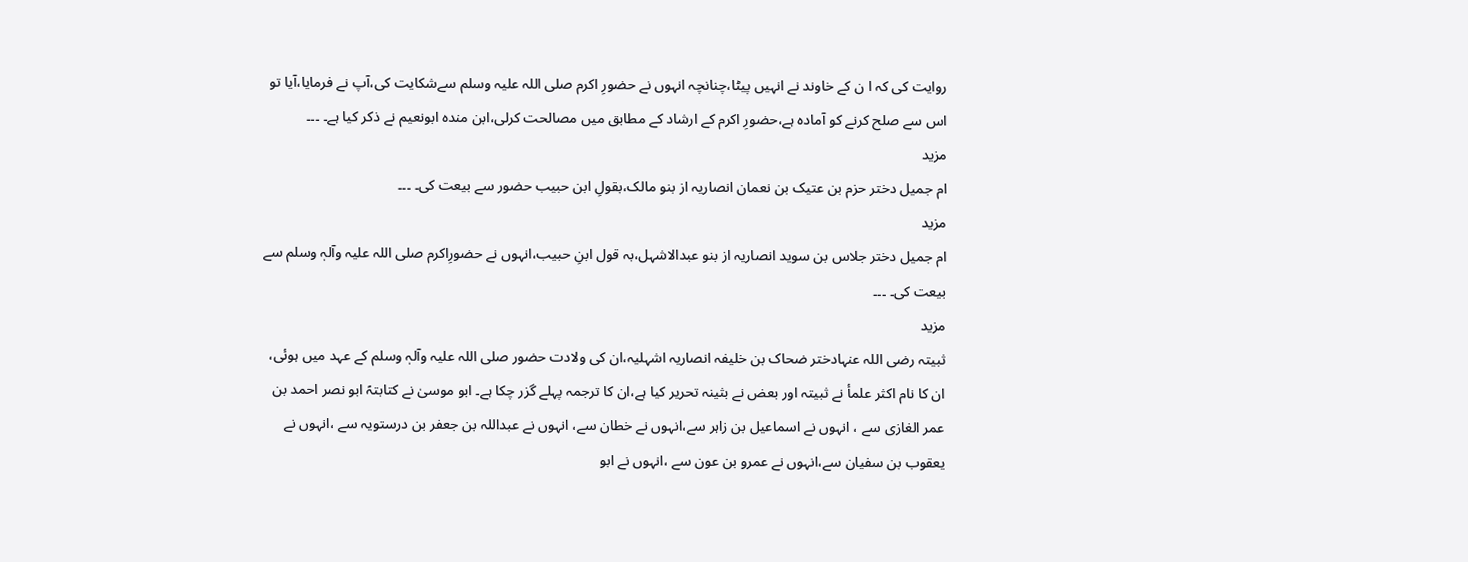روایت کی کہ ا ن کے خاوند نے انہیں پیٹا،چنانچہ انہوں نے حضورِ اکرم صلی اللہ علیہ وسلم سےشکایت کی،آپ نے فرمایا،آیا تو اس سے صلح کرنے کو آمادہ ہے،حضورِ اکرم کے ارشاد کے مطابق میں مصالحت کرلی،ابن مندہ ابونعیم نے ذکر کیا ہے۔ ۔۔۔
مزید
ام جمیل دختر حزم بن عتیک بن نعمان انصاریہ از بنو مالک،بقولِ ابن حبیب حضور سے بیعت کی۔ ۔۔۔
مزید
ام جمیل دختر جلاس بن سوید انصاریہ از بنو عبدالاشہل،بہ قول ابنِ حبیب،انہوں نے حضورِاکرم صلی اللہ علیہ وآلہٖ وسلم سے بیعت کی۔ ۔۔۔
مزید
ثبیتہ رضی اللہ عنہادختر ضحاک بن خلیفہ انصاریہ اشہلیہ،ان کی ولادت حضور صلی اللہ علیہ وآلہٖ وسلم کے عہد میں ہوئی، ان کا نام اکثر علمأ نے ثبیتہ اور بعض نے بثینہ تحریر کیا ہے،ان کا ترجمہ پہلے گزر چکا ہے۔ ابو موسیٰ نے کتابتہً ابو نصر احمد بن عمر الغازی سے ، انہوں نے اسماعیل بن زاہر سے،انہوں نے خطان سے، انہوں نے عبداللہ بن جعفر بن درستویہ سے ،انہوں نے یعقوب بن سفیان سے،انہوں نے عمرو بن عون سے ،انہوں نے ابو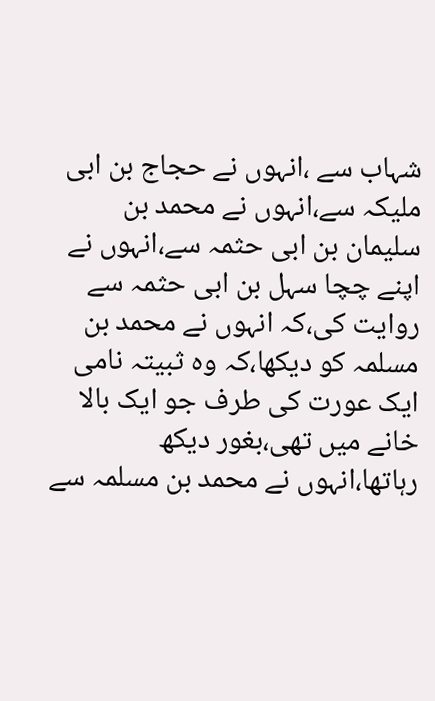شہاب سے ،انہوں نے حجاج بن ابی ملیکہ سے،انہوں نے محمد بن سلیمان بن ابی حثمہ سے،انہوں نے اپنے چچا سہل بن ابی حثمہ سے روایت کی،کہ انہوں نے محمد بن مسلمہ کو دیکھا،کہ وہ ثبیتہ نامی ایک عورت کی طرف جو ایک بالا خانے میں تھی،بغور دیکھ رہاتھا،انہوں نے محمد بن مسلمہ سے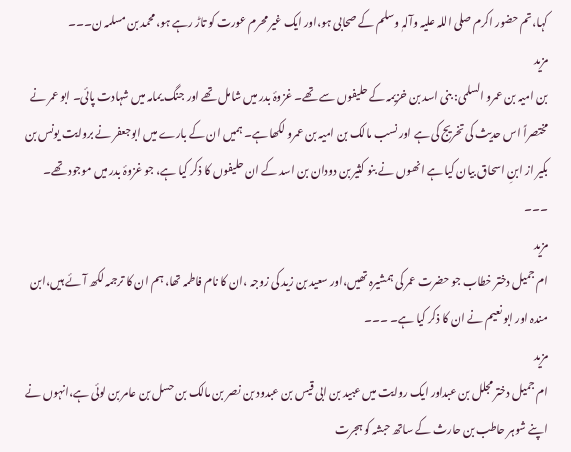کہا،تم حضور اکرم صلی اللہ علیہ وآلہٖ وسلم کے صحابی ہو،اور ایک غیر محرم عورت کو تاڑ رہے ہو،محمد بن مسلمہ ن۔۔۔
مزید
بن امیہ بن عمرو السلمی: بنی اسد بن خزیمہ کے حلیفوں سے تھے۔ غزوۂ بدر میں شامل تھے اور جنگ یمامہ میں شہادت پائی۔ ابو عمر نے مختصراً اس حدیث کی تخریج کی ہے اور نسب مالک بن امیہ بن عمرو لکھا ہے۔ ہمیں ان کے بارے میں ابوجعفر نے بروایت یونس بن بکیر از ابنِ اسحاق بیان کیا ہے انھوں نے بنو کثیر بن دودان بن اسد کے ان حلیفوں کا ذکر کیا ہے، جو غزوۂ بدر میں موجود تھے۔ ۔۔۔
مزید
ام جمیل دختر خطاب جو حضرت عمر کی ہمشیرہ تھیں،اور سعید بن زید کی زوجہ ،ان کا نام فاطمہ تھا، ہم ان کا ترجمہ لکھ آئے ہیں،ابن مندہ اور ابو نعیم نے ان کا ذکر کیا ہے۔ ۔۔۔
مزید
ام جمیل دختر مجلل بن عبداور ایک روایت میں عبید بن ابی قیس بن عبدود بن نصر بن مالک بن حسل بن عامر بن لوئی ہے،انہوں نے اپنے شوہر حاطب بن حارث کے ساتھ حبشہ کو ہجرت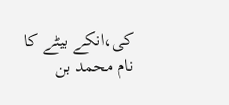کی،انکے بیٹے کا نام محمد بن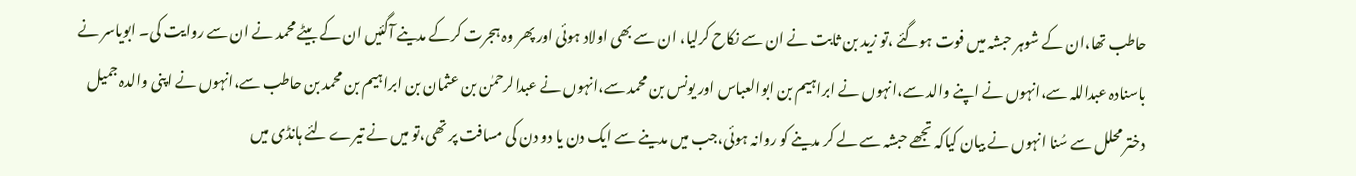حاطب تھا،ان کے شوہر حبشہ میں فوت ہوگئے ،تو زید بن ثابت نے ان سے نکاح کرلیا، ان سے بھی اولاد ہوئی اور پھر وہ ہجرت کرکے مدینے آگئیں ان کے بیٹے محمد نے ان سے روایت کی۔ ابویاسر نے باسنادہ عبداللہ سے،انہوں نے اپنے والد سے،انہوں نے ابراہیم بن ابوالعباس اور یونس بن محمد سے،انہوں نے عبدالرحمٰن بن عثمان بن ابراہیم بن محمد بن حاطب سے،انہوں نے اپنی والدہ جمیل دختر محلل سے سُنا انہوں نے بیان کیاکہ تجھے حبشہ سے لے کر مدینے کو روانہ ہوئی،جب میں مدینے سے ایک دن یا دو دن کی مسافت پر تھی،تو میں نے تیرے لئے ہانڈی میں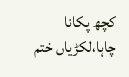کچھ پکانا چاہا،لکڑیاں ختم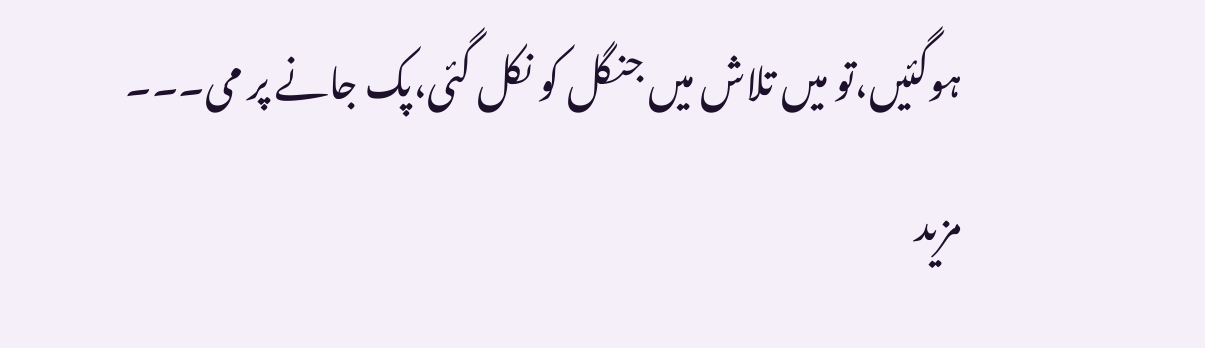ہوگئیں،تو میں تلاش میں جنگل کو نکل گئی،پک جانے پر می۔۔۔
مزید